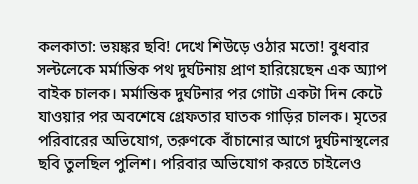কলকাতা: ভয়ঙ্কর ছবি! দেখে শিউড়ে ওঠার মতো! বুধবার সল্টলেকে মর্মান্তিক পথ দুর্ঘটনায় প্রাণ হারিয়েছেন এক অ্যাপ বাইক চালক। মর্মান্তিক দুর্ঘটনার পর গোটা একটা দিন কেটে যাওয়ার পর অবশেষে গ্রেফতার ঘাতক গাড়ির চালক। মৃতের পরিবারের অভিযোগ, তরুণকে বাঁচানোর আগে দুর্ঘটনাস্থলের ছবি তুলছিল পুলিশ। পরিবার অভিযোগ করতে চাইলেও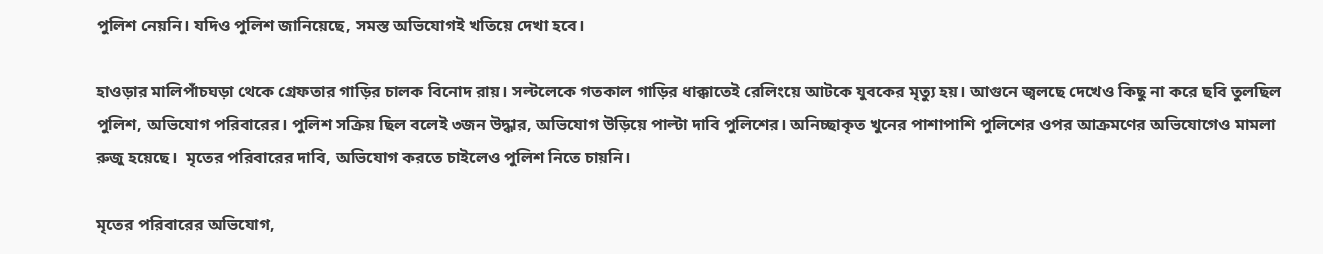পুলিশ নেয়নি। যদিও পুলিশ জানিয়েছে, সমস্ত অভিযোগই খতিয়ে দেখা হবে।

হাওড়ার মালিপাঁচঘড়া থেকে গ্রেফতার গাড়ির চালক বিনোদ রায়। সল্টলেকে গতকাল গাড়ির ধাক্কাতেই রেলিংয়ে আটকে যুবকের মৃত্যু হয়। আগুনে জ্বলছে দেখেও কিছু না করে ছবি তুলছিল পুলিশ, অভিযোগ পরিবারের। পুলিশ সক্রিয় ছিল বলেই ৩জন উদ্ধার, অভিযোগ উড়িয়ে পাল্টা দাবি পুলিশের। অনিচ্ছাকৃত খুনের পাশাপাশি পুলিশের ওপর আক্রমণের অভিযোগেও মামলা রুজু হয়েছে।  মৃতের পরিবারের দাবি, অভিযোগ করতে চাইলেও পুলিশ নিতে চায়নি।

মৃতের পরিবারের অভিযোগ,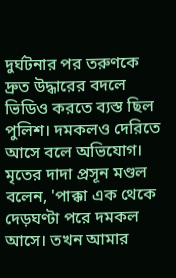দুর্ঘটনার পর তরুণকে দ্রুত উদ্ধারের বদলে ভিডিও করতে ব্যস্ত ছিল পুলিশ। দমকলও দেরিতে আসে বলে অভিযোগ। মৃতের দাদা প্রসূন মণ্ডল বলেন, 'পাক্কা এক থেকে দেড়ঘণ্টা পরে দমকল আসে। তখন আমার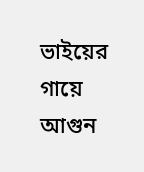ভাইয়ের গায়ে আগুন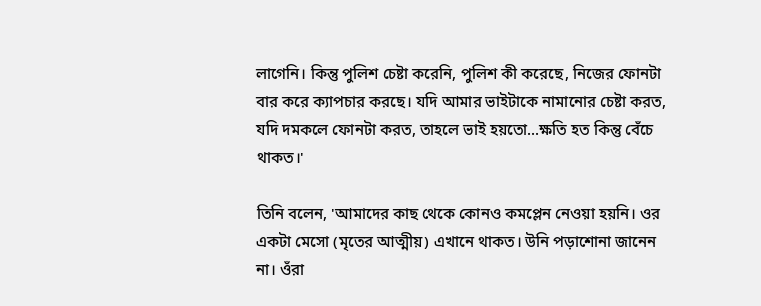লাগেনি। কিন্তু পুলিশ চেষ্টা করেনি, পুলিশ কী করেছে, নিজের ফোনটা বার করে ক্যাপচার করছে। যদি আমার ভাইটাকে নামানোর চেষ্টা করত, যদি দমকলে ফোনটা করত, তাহলে ভাই হয়তো...ক্ষতি হত কিন্তু বেঁচে থাকত।'

তিনি বলেন, 'আমাদের কাছ থেকে কোনও কমপ্লেন নেওয়া হয়নি। ওর একটা মেসো (মৃতের আত্মীয়) এখানে থাকত। উনি পড়াশোনা জানেন না। ওঁরা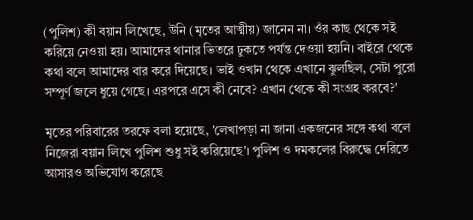(পুলিশ) কী বয়ান লিখেছে, উনি (মৃতের আত্মীয়) জানেন না। ওঁর কাছ থেকে সই করিয়ে নেওয়া হয়। আমাদের থানার ভিতরে ঢুকতে পর্যন্ত দেওয়া হয়নি। বাইরে থেকে কথা বলে আমাদের বার করে দিয়েছে। ভাই ওখান থেকে এখানে ঝুলছিল, সেটা পুরো সম্পূর্ণ জলে ধুয়ে গেছে। এরপরে এসে কী নেবে? এখান থেকে কী সংগ্রহ করবে?'

মৃতের পরিবারের তরফে বলা হয়েছে, 'লেখাপড়া না জানা একজনের সঙ্গে কথা বলে নিজেরা বয়ান লিখে পুলিশ শুধু সই করিয়েছে'। পুলিশ ও দমকলের বিরুদ্ধে দেরিতে আসারও অভিযোগ করেছে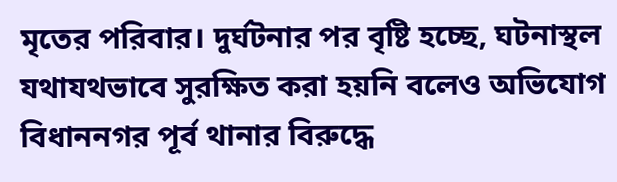মৃতের পরিবার। দুর্ঘটনার পর বৃষ্টি হচ্ছে, ঘটনাস্থল যথাযথভাবে সুরক্ষিত করা হয়নি বলেও অভিযোগ বিধাননগর পূর্ব থানার বিরুদ্ধে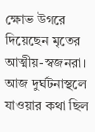ক্ষোভ উগরে দিয়েছেন মৃতের আত্মীয়-স্বজনরা। আজ দুর্ঘটনাস্থলে যাওয়ার কথা ছিল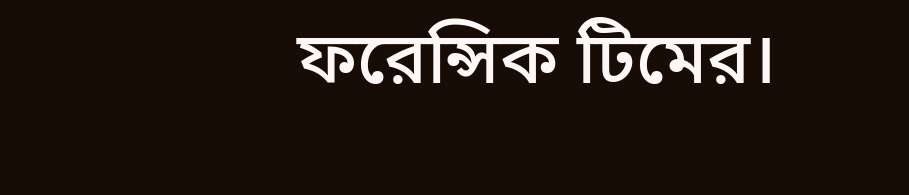ফরেন্সিক টিমের।